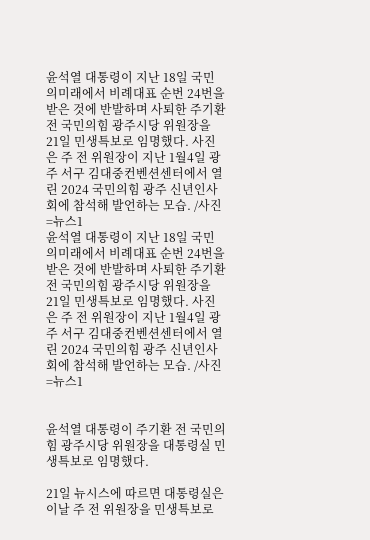윤석열 대통령이 지난 18일 국민의미래에서 비례대표 순번 24번을 받은 것에 반발하며 사퇴한 주기환 전 국민의힘 광주시당 위원장을 21일 민생특보로 임명했다. 사진은 주 전 위원장이 지난 1월4일 광주 서구 김대중컨벤션센터에서 열린 2024 국민의힘 광주 신년인사회에 참석해 발언하는 모습. /사진=뉴스1
윤석열 대통령이 지난 18일 국민의미래에서 비례대표 순번 24번을 받은 것에 반발하며 사퇴한 주기환 전 국민의힘 광주시당 위원장을 21일 민생특보로 임명했다. 사진은 주 전 위원장이 지난 1월4일 광주 서구 김대중컨벤션센터에서 열린 2024 국민의힘 광주 신년인사회에 참석해 발언하는 모습. /사진=뉴스1


윤석열 대통령이 주기환 전 국민의힘 광주시당 위원장을 대통령실 민생특보로 임명했다.

21일 뉴시스에 따르면 대통령실은 이날 주 전 위원장을 민생특보로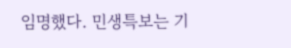임명했다. 민생특보는 기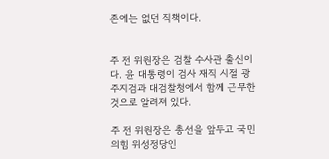존에는 없던 직책이다.


주 전 위원장은 검찰 수사관 출신이다. 윤 대통령이 검사 재직 시절 광주지검과 대검찰청에서 함께 근무한 것으로 알려져 있다.

주 전 위원장은 총선을 앞두고 국민의힘 위성정당인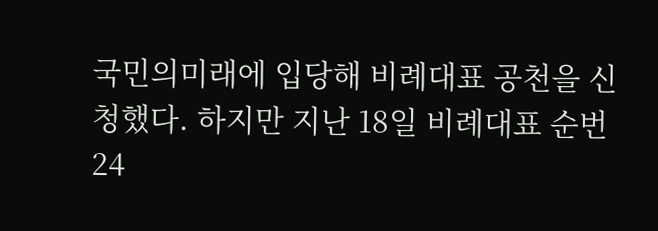국민의미래에 입당해 비례대표 공천을 신청했다. 하지만 지난 18일 비례대표 순번 24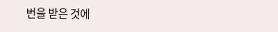번을 받은 것에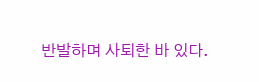반발하며 사퇴한 바 있다.